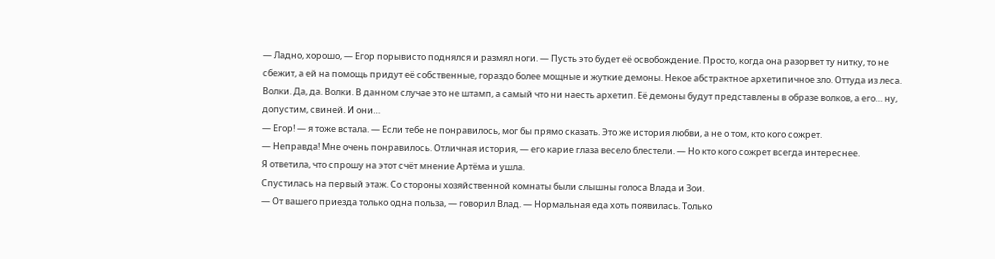— Ладно, хорошо, — Егор порывисто поднялся и размял ноги. — Пусть это будет её освобождение. Просто, когда она разорвет ту нитку, то не сбежит, а ей на помощь придут её собственные, гораздо более мощные и жуткие демоны. Некое абстрактное архетипичное зло. Оттуда из леса. Волки. Да, да. Волки. В данном случае это не штамп, а самый что ни наесть архетип. Её демоны будут представлены в образе волков, а его… ну, допустим, свиней. И они…
— Егор! — я тоже встала. — Если тебе не понравилось, мог бы прямо сказать. Это же история любви, а не о том, кто кого сожрет.
— Неправда! Мне очень понравилось. Отличная история, — его карие глаза весело блестели. — Но кто кого сожрет всегда интереснее.
Я ответила, что спрошу на этот счёт мнение Артёма и ушла.
Спустилась на первый этаж. Со стороны хозяйственной комнаты были слышны голоса Влада и Зои.
— От вашего приезда только одна польза, — говорил Влад. — Нормальная еда хоть появилась. Только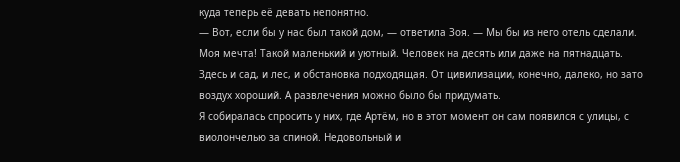куда теперь её девать непонятно.
— Вот, если бы у нас был такой дом, — ответила Зоя. — Мы бы из него отель сделали. Моя мечта! Такой маленький и уютный. Человек на десять или даже на пятнадцать. Здесь и сад, и лес, и обстановка подходящая. От цивилизации, конечно, далеко, но зато воздух хороший. А развлечения можно было бы придумать.
Я собиралась спросить у них, где Артём, но в этот момент он сам появился с улицы, с виолончелью за спиной. Недовольный и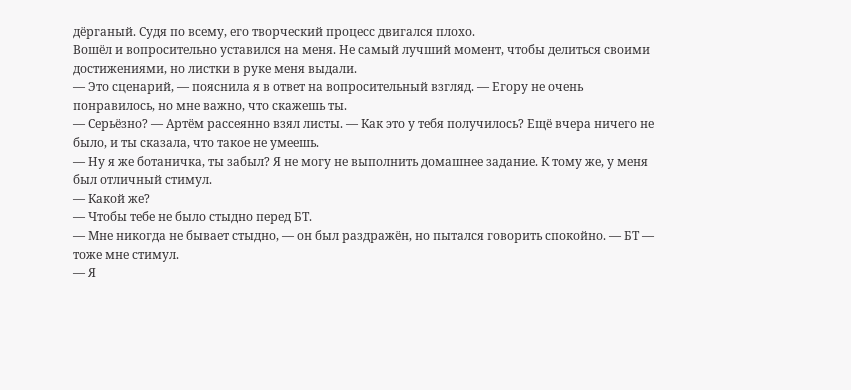дёрганый. Судя по всему, его творческий процесс двигался плохо.
Вошёл и вопросительно уставился на меня. Не самый лучший момент, чтобы делиться своими достижениями, но листки в руке меня выдали.
— Это сценарий, — пояснила я в ответ на вопросительный взгляд. — Егору не очень понравилось, но мне важно, что скажешь ты.
— Серьёзно? — Артём рассеянно взял листы. — Как это у тебя получилось? Ещё вчера ничего не было, и ты сказала, что такое не умеешь.
— Ну я же ботаничка, ты забыл? Я не могу не выполнить домашнее задание. К тому же, у меня был отличный стимул.
— Какой же?
— Чтобы тебе не было стыдно перед БТ.
— Мне никогда не бывает стыдно, — он был раздражён, но пытался говорить спокойно. — БТ — тоже мне стимул.
— Я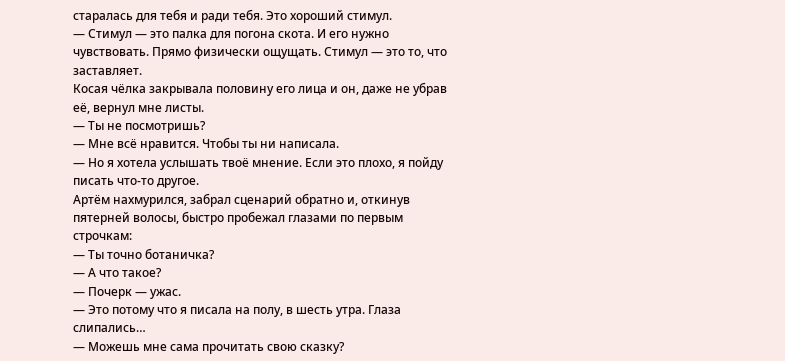старалась для тебя и ради тебя. Это хороший стимул.
— Стимул — это палка для погона скота. И его нужно чувствовать. Прямо физически ощущать. Стимул — это то, что заставляет.
Косая чёлка закрывала половину его лица и он, даже не убрав её, вернул мне листы.
— Ты не посмотришь?
— Мне всё нравится. Чтобы ты ни написала.
— Но я хотела услышать твоё мнение. Если это плохо, я пойду писать что-то другое.
Артём нахмурился, забрал сценарий обратно и, откинув пятерней волосы, быстро пробежал глазами по первым строчкам:
— Ты точно ботаничка?
— А что такое?
— Почерк — ужас.
— Это потому что я писала на полу, в шесть утра. Глаза слипались…
— Можешь мне сама прочитать свою сказку?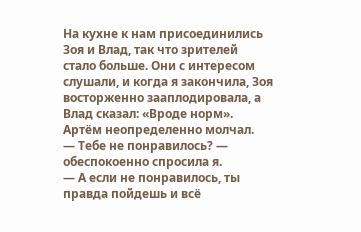На кухне к нам присоединились Зоя и Влад, так что зрителей стало больше. Они с интересом слушали, и когда я закончила, Зоя восторженно зааплодировала, а Влад сказал: «Вроде норм».
Артём неопределенно молчал.
— Тебе не понравилось? — обеспокоенно спросила я.
— А если не понравилось, ты правда пойдешь и всё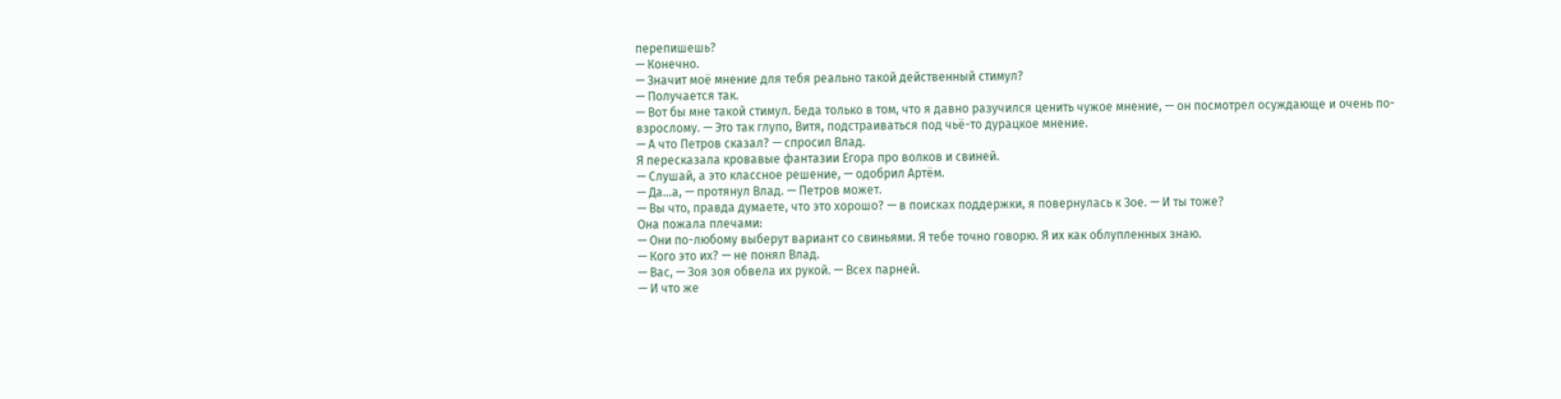перепишешь?
— Конечно.
— Значит моё мнение для тебя реально такой действенный стимул?
— Получается так.
— Вот бы мне такой стимул. Беда только в том, что я давно разучился ценить чужое мнение, — он посмотрел осуждающе и очень по-взрослому. — Это так глупо, Витя, подстраиваться под чьё-то дурацкое мнение.
— А что Петров сказал? — спросил Влад.
Я пересказала кровавые фантазии Егора про волков и свиней.
— Слушай, а это классное решение, — одобрил Артём.
— Да…а, — протянул Влад. — Петров может.
— Вы что, правда думаете, что это хорошо? — в поисках поддержки, я повернулась к Зое. — И ты тоже?
Она пожала плечами:
— Они по-любому выберут вариант со свиньями. Я тебе точно говорю. Я их как облупленных знаю.
— Кого это их? — не понял Влад.
— Вас, — Зоя зоя обвела их рукой. — Всех парней.
— И что же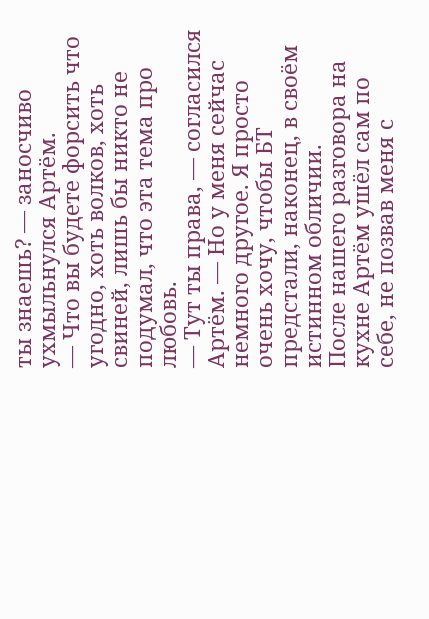ты знаешь? — заносчиво ухмыльнулся Артём.
— Что вы будете форсить что угодно, хоть волков, хоть свиней, лишь бы никто не подумал, что эта тема про любовь.
— Тут ты права, — согласился Артём. — Но у меня сейчас немного другое. Я просто очень хочу, чтобы БТ предстали, наконец, в своём истинном обличии.
После нашего разговора на кухне Артём ушёл сам по себе, не позвав меня с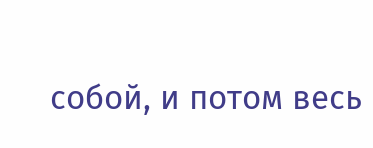собой, и потом весь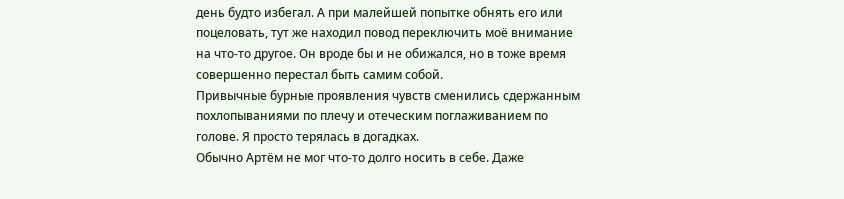день будто избегал. А при малейшей попытке обнять его или поцеловать, тут же находил повод переключить моё внимание на что-то другое. Он вроде бы и не обижался, но в тоже время совершенно перестал быть самим собой.
Привычные бурные проявления чувств сменились сдержанным похлопываниями по плечу и отеческим поглаживанием по голове. Я просто терялась в догадках.
Обычно Артём не мог что-то долго носить в себе. Даже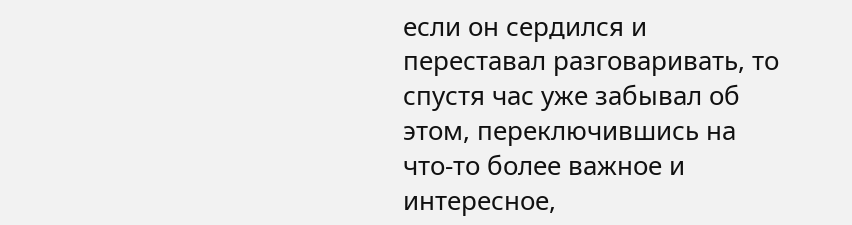если он сердился и переставал разговаривать, то спустя час уже забывал об этом, переключившись на что-то более важное и интересное,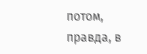потом, правда, в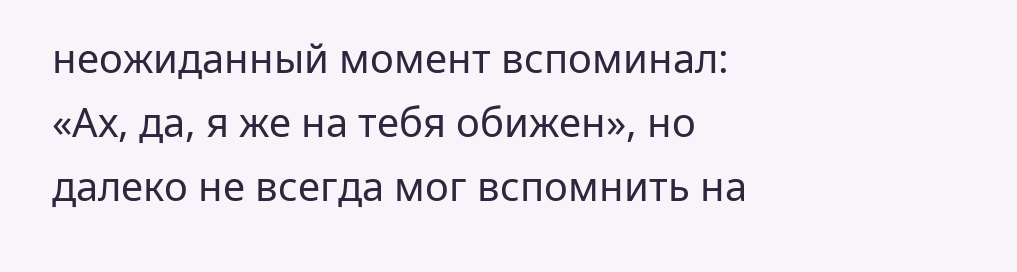неожиданный момент вспоминал: «Ах, да, я же на тебя обижен», но далеко не всегда мог вспомнить на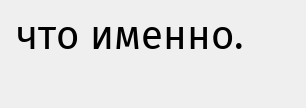что именно.